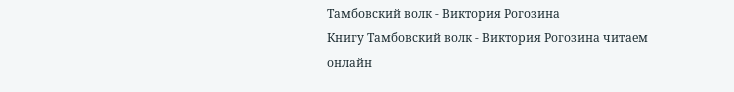Тамбовский волк - Виктория Рогозина
Книгу Тамбовский волк - Виктория Рогозина читаем онлайн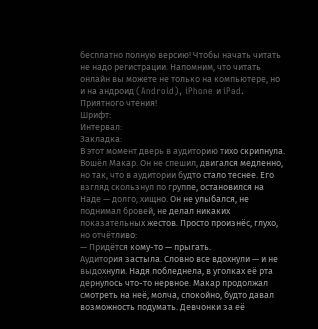бесплатно полную версию! Чтобы начать читать не надо регистрации. Напомним, что читать онлайн вы можете не только на компьютере, но и на андроид (Android), iPhone и iPad. Приятного чтения!
Шрифт:
Интервал:
Закладка:
В этот момент дверь в аудиторию тихо скрипнула. Вошёл Макар. Он не спешил, двигался медленно, но так, что в аудитории будто стало теснее. Его взгляд скользнул по группе, остановился на Наде — долго, хищно. Он не улыбался, не поднимал бровей, не делал никаких показательных жестов. Просто произнёс, глухо, но отчётливо:
— Придётся кому-то — прыгать.
Аудитория застыла. Словно все вдохнули — и не выдохнули. Надя побледнела, в уголках её рта дернулось что-то нервное. Макар продолжал смотреть на неё, молча, спокойно, будто давал возможность подумать. Девчонки за её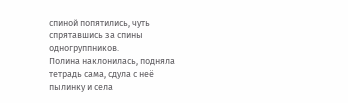спиной попятились, чуть спрятавшись за спины одногруппников.
Полина наклонилась, подняла тетрадь сама, сдула с неё пылинку и села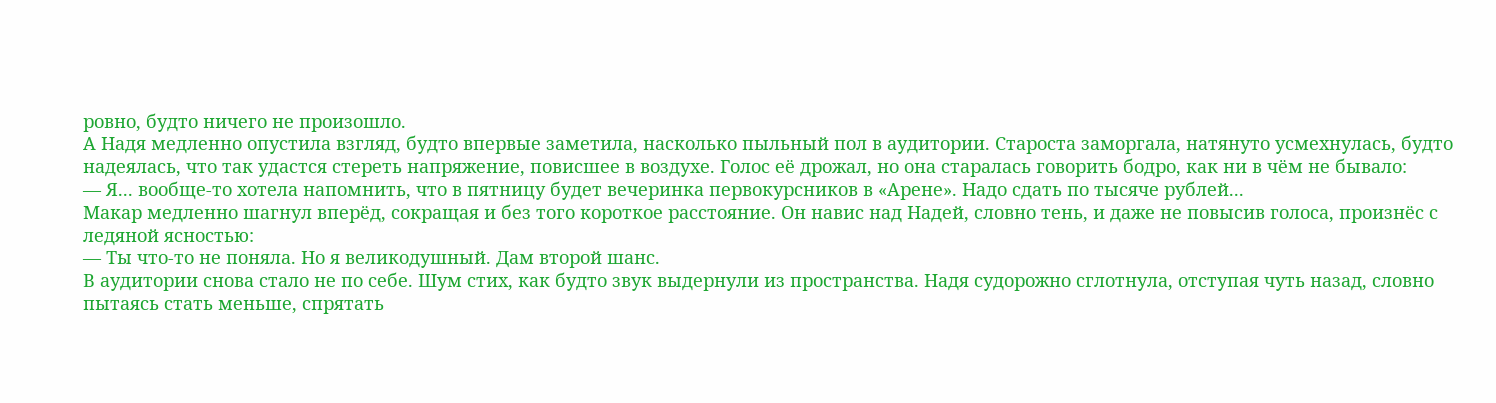ровно, будто ничего не произошло.
А Надя медленно опустила взгляд, будто впервые заметила, насколько пыльный пол в аудитории. Староста заморгала, натянуто усмехнулась, будто надеялась, что так удастся стереть напряжение, повисшее в воздухе. Голос её дрожал, но она старалась говорить бодро, как ни в чём не бывало:
— Я... вообще-то хотела напомнить, что в пятницу будет вечеринка первокурсников в «Арене». Надо сдать по тысяче рублей...
Макар медленно шагнул вперёд, сокращая и без того короткое расстояние. Он навис над Надей, словно тень, и даже не повысив голоса, произнёс с ледяной ясностью:
— Ты что-то не поняла. Но я великодушный. Дам второй шанс.
В аудитории снова стало не по себе. Шум стих, как будто звук выдернули из пространства. Надя судорожно сглотнула, отступая чуть назад, словно пытаясь стать меньше, спрятать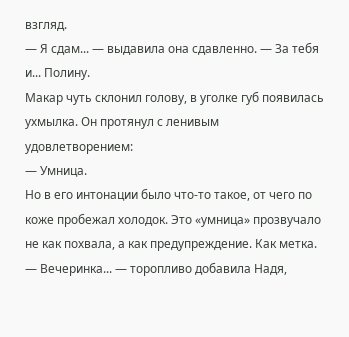взгляд.
— Я сдам... — выдавила она сдавленно. — За тебя и... Полину.
Макар чуть склонил голову, в уголке губ появилась ухмылка. Он протянул с ленивым удовлетворением:
— Умница.
Но в его интонации было что-то такое, от чего по коже пробежал холодок. Это «умница» прозвучало не как похвала, а как предупреждение. Как метка.
— Вечеринка... — торопливо добавила Надя,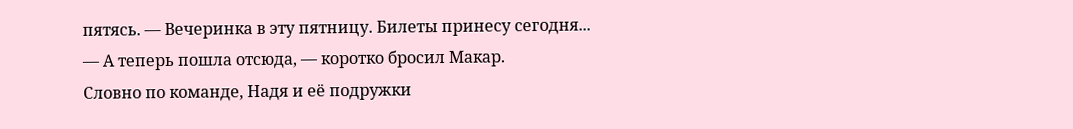пятясь. — Вечеринка в эту пятницу. Билеты принесу сегодня...
— А теперь пошла отсюда, — коротко бросил Макар.
Словно по команде, Надя и её подружки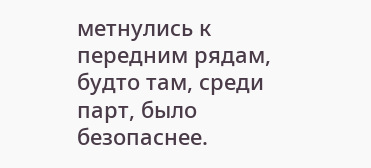метнулись к передним рядам, будто там, среди парт, было безопаснее.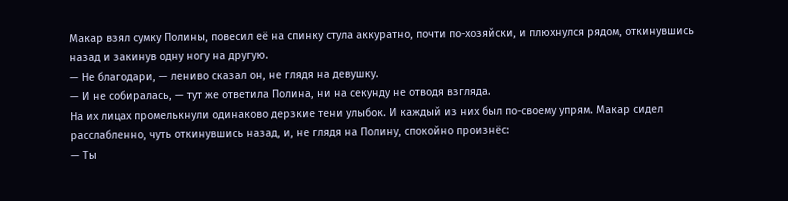Макар взял сумку Полины, повесил её на спинку стула аккуратно, почти по-хозяйски, и плюхнулся рядом, откинувшись назад и закинув одну ногу на другую.
— Не благодари, — лениво сказал он, не глядя на девушку.
— И не собиралась, — тут же ответила Полина, ни на секунду не отводя взгляда.
На их лицах промелькнули одинаково дерзкие тени улыбок. И каждый из них был по-своему упрям. Макар сидел расслабленно, чуть откинувшись назад, и, не глядя на Полину, спокойно произнёс:
— Ты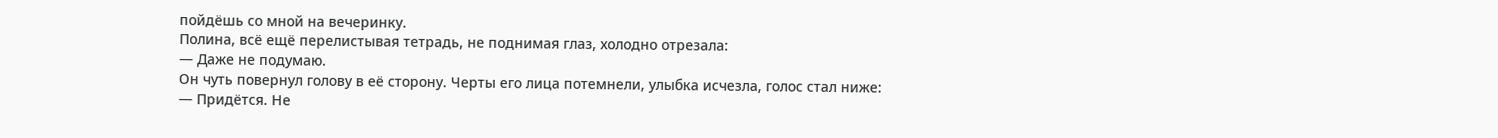пойдёшь со мной на вечеринку.
Полина, всё ещё перелистывая тетрадь, не поднимая глаз, холодно отрезала:
— Даже не подумаю.
Он чуть повернул голову в её сторону. Черты его лица потемнели, улыбка исчезла, голос стал ниже:
— Придётся. Не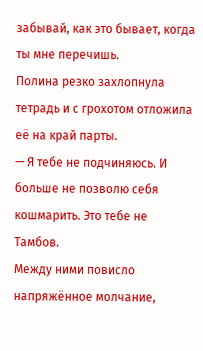забывай, как это бывает, когда ты мне перечишь.
Полина резко захлопнула тетрадь и с грохотом отложила её на край парты.
— Я тебе не подчиняюсь. И больше не позволю себя кошмарить. Это тебе не Тамбов.
Между ними повисло напряжённое молчание,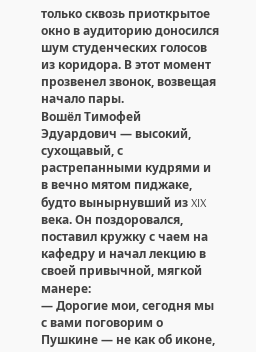только сквозь приоткрытое окно в аудиторию доносился шум студенческих голосов из коридора. В этот момент прозвенел звонок, возвещая начало пары.
Вошёл Тимофей Эдуардович — высокий, сухощавый, с растрепанными кудрями и в вечно мятом пиджаке, будто вынырнувший из XIX века. Он поздоровался, поставил кружку с чаем на кафедру и начал лекцию в своей привычной, мягкой манере:
— Дорогие мои, сегодня мы с вами поговорим о Пушкине — не как об иконе,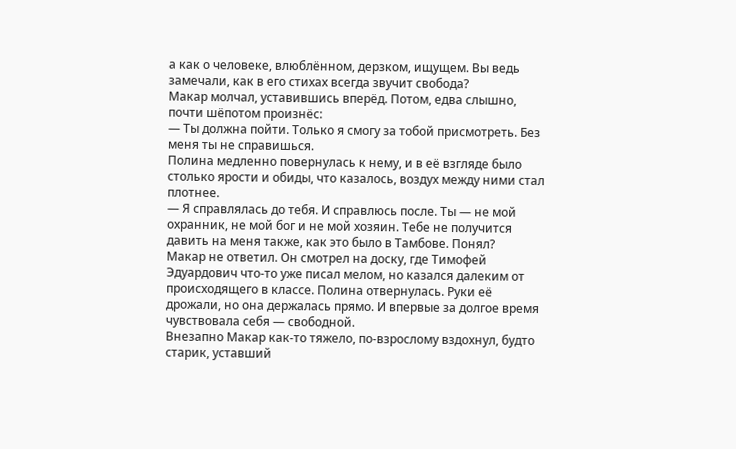а как о человеке, влюблённом, дерзком, ищущем. Вы ведь замечали, как в его стихах всегда звучит свобода?
Макар молчал, уставившись вперёд. Потом, едва слышно, почти шёпотом произнёс:
— Ты должна пойти. Только я смогу за тобой присмотреть. Без меня ты не справишься.
Полина медленно повернулась к нему, и в её взгляде было столько ярости и обиды, что казалось, воздух между ними стал плотнее.
— Я справлялась до тебя. И справлюсь после. Ты — не мой охранник, не мой бог и не мой хозяин. Тебе не получится давить на меня также, как это было в Тамбове. Понял?
Макар не ответил. Он смотрел на доску, где Тимофей Эдуардович что-то уже писал мелом, но казался далеким от происходящего в классе. Полина отвернулась. Руки её дрожали, но она держалась прямо. И впервые за долгое время чувствовала себя — свободной.
Внезапно Макар как-то тяжело, по-взрослому вздохнул, будто старик, уставший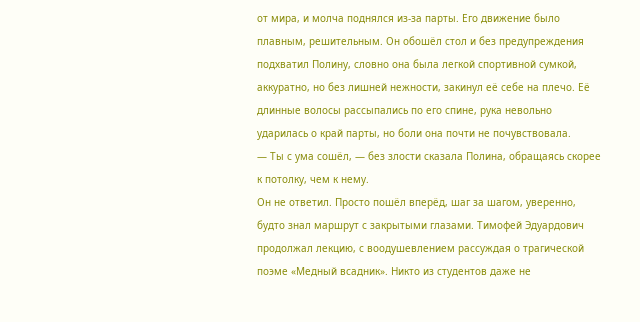от мира, и молча поднялся из-за парты. Его движение было плавным, решительным. Он обошёл стол и без предупреждения подхватил Полину, словно она была легкой спортивной сумкой, аккуратно, но без лишней нежности, закинул её себе на плечо. Её длинные волосы рассыпались по его спине, рука невольно ударилась о край парты, но боли она почти не почувствовала.
— Ты с ума сошёл, — без злости сказала Полина, обращаясь скорее к потолку, чем к нему.
Он не ответил. Просто пошёл вперёд, шаг за шагом, уверенно, будто знал маршрут с закрытыми глазами. Тимофей Эдуардович продолжал лекцию, с воодушевлением рассуждая о трагической поэме «Медный всадник». Никто из студентов даже не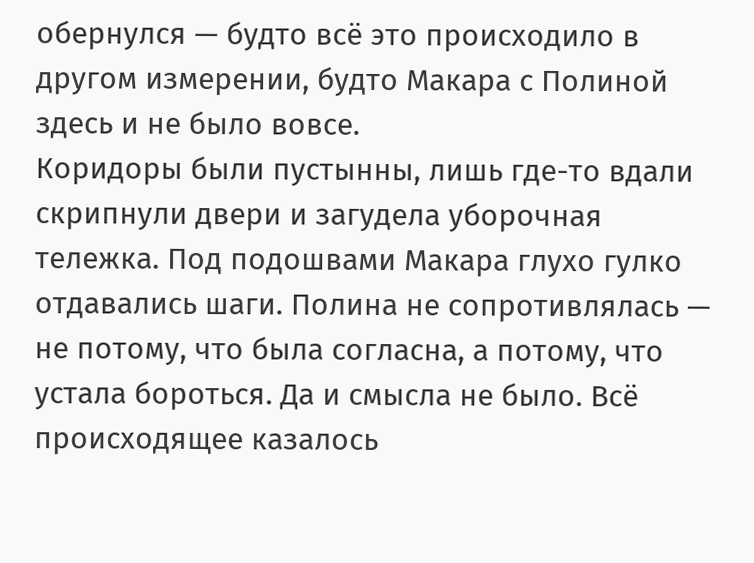обернулся — будто всё это происходило в другом измерении, будто Макара с Полиной здесь и не было вовсе.
Коридоры были пустынны, лишь где-то вдали скрипнули двери и загудела уборочная тележка. Под подошвами Макара глухо гулко отдавались шаги. Полина не сопротивлялась — не потому, что была согласна, а потому, что устала бороться. Да и смысла не было. Всё происходящее казалось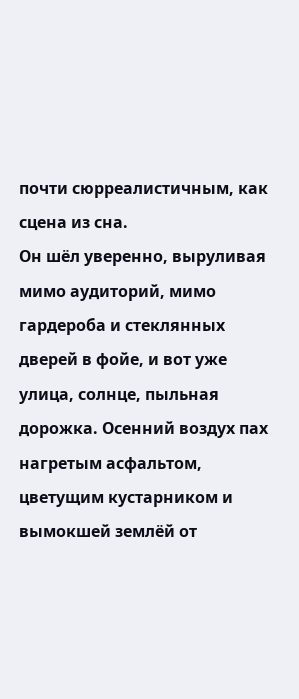почти сюрреалистичным, как сцена из сна.
Он шёл уверенно, выруливая мимо аудиторий, мимо гардероба и стеклянных дверей в фойе, и вот уже улица, солнце, пыльная дорожка. Осенний воздух пах нагретым асфальтом, цветущим кустарником и вымокшей землёй от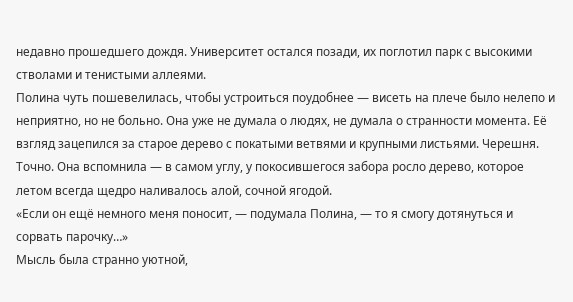недавно прошедшего дождя. Университет остался позади, их поглотил парк с высокими стволами и тенистыми аллеями.
Полина чуть пошевелилась, чтобы устроиться поудобнее — висеть на плече было нелепо и неприятно, но не больно. Она уже не думала о людях, не думала о странности момента. Её взгляд зацепился за старое дерево с покатыми ветвями и крупными листьями. Черешня. Точно. Она вспомнила — в самом углу, у покосившегося забора росло дерево, которое летом всегда щедро наливалось алой, сочной ягодой.
«Если он ещё немного меня поносит, — подумала Полина, — то я смогу дотянуться и сорвать парочку…»
Мысль была странно уютной,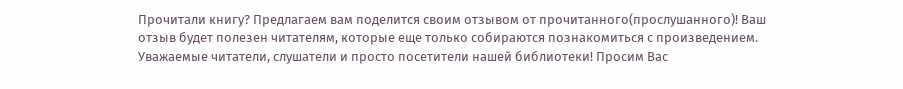Прочитали книгу? Предлагаем вам поделится своим отзывом от прочитанного(прослушанного)! Ваш отзыв будет полезен читателям, которые еще только собираются познакомиться с произведением.
Уважаемые читатели, слушатели и просто посетители нашей библиотеки! Просим Вас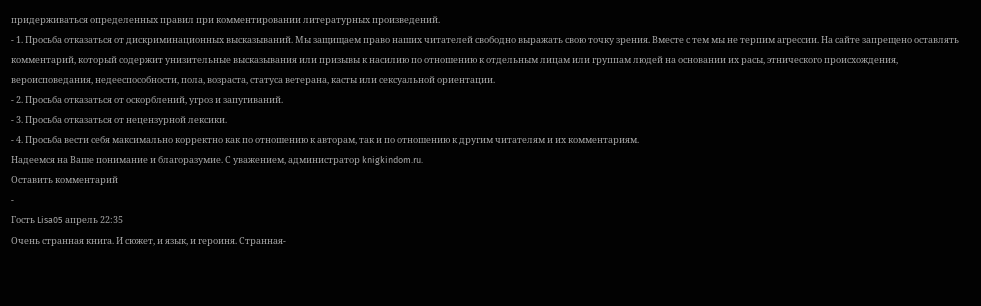придерживаться определенных правил при комментировании литературных произведений.
- 1. Просьба отказаться от дискриминационных высказываний. Мы защищаем право наших читателей свободно выражать свою точку зрения. Вместе с тем мы не терпим агрессии. На сайте запрещено оставлять комментарий, который содержит унизительные высказывания или призывы к насилию по отношению к отдельным лицам или группам людей на основании их расы, этнического происхождения, вероисповедания, недееспособности, пола, возраста, статуса ветерана, касты или сексуальной ориентации.
- 2. Просьба отказаться от оскорблений, угроз и запугиваний.
- 3. Просьба отказаться от нецензурной лексики.
- 4. Просьба вести себя максимально корректно как по отношению к авторам, так и по отношению к другим читателям и их комментариям.
Надеемся на Ваше понимание и благоразумие. С уважением, администратор knigkindom.ru.
Оставить комментарий
-
Гость Lisa05 апрель 22:35
Очень странная книга. И сюжет, и язык, и героиня. Странная-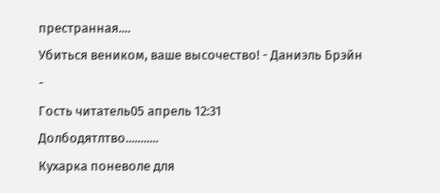престранная....
Убиться веником, ваше высочество! - Даниэль Брэйн
-
Гость читатель05 апрель 12:31
Долбодятлтво...........
Кухарка поневоле для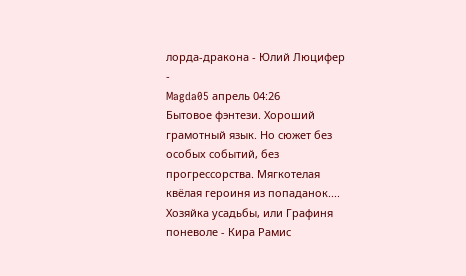лорда-дракона - Юлий Люцифер
-
Magda05 апрель 04:26
Бытовое фэнтези. Хороший грамотный язык. Но сюжет без особых событий, без прогрессорства. Мягкотелая квёлая героиня из попаданок....
Хозяйка усадьбы, или Графиня поневоле - Кира Рамис